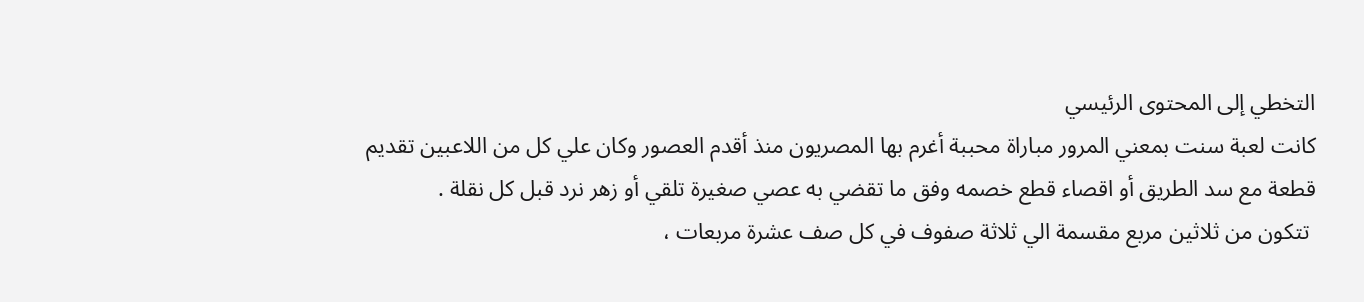التخطي إلى المحتوى الرئيسي
كانت لعبة سنت بمعني المرور مباراة محببة أغرم بها المصريون منذ أقدم العصور وكان علي كل من اللاعبين تقديم
قطعة مع سد الطريق أو اقصاء قطع خصمه وفق ما تقضي به عصي صغيرة تلقي أو زهر نرد قبل كل نقلة .
 تتكون من ثلاثين مربع مقسمة الي ثلاثة صفوف في كل صف عشرة مربعات ،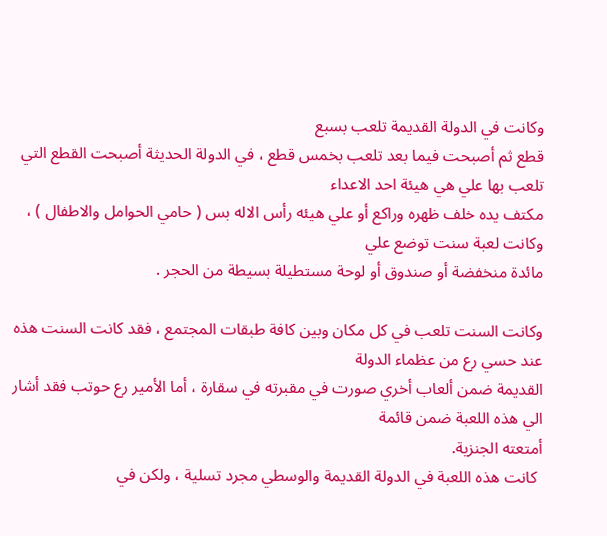وكانت في الدولة القديمة تلعب بسبع
قطع ثم أصبحت فيما بعد تلعب بخمس قطع ، في الدولة الحديثة أصبحت القطع التي تلعب بها علي هي هيئة احد الاعداء
مكتف يده خلف ظهره وراكع أو علي هيئه رأس الاله بس ( حامي الحوامل والاطفال ) ، وكانت لعبة سنت توضع علي
مائدة منخفضة أو صندوق أو لوحة مستطيلة بسيطة من الحجر .

وكانت السنت تلعب في كل مكان وبين كافة طبقات المجتمع ، فقد كانت السنت هذه عند حسي رع من عظماء الدولة
القديمة ضمن ألعاب أخري صورت في مقبرته في سقارة ، أما الأمير رع حوتب فقد أشار الي هذه اللعبة ضمن قائمة
أمتعته الجنزية.
 كانت هذه اللعبة في الدولة القديمة والوسطي مجرد تسلية ، ولكن في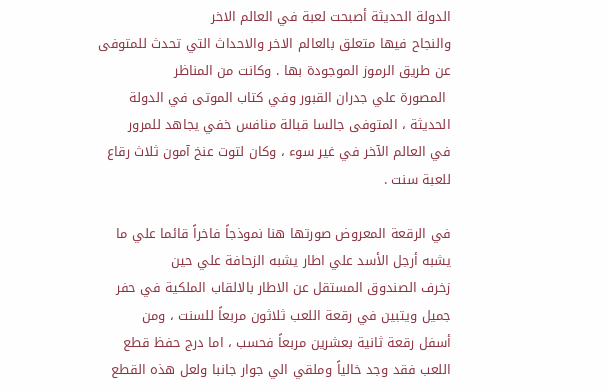الدولة الحديثة أصبحت لعبة في العالم الاخر
والنجاح فيها متعلق بالعالم الاخر والاحداث التي تحدث للمتوفى عن طريق الرموز الموجودة بها . وكانت من المناظر
 المصورة علي جدران القبور وفي كتاب الموتى في الدولة الحديثة ، المتوفى جالسا قبالة منافس خفي يجاهد للمرور
في العالم الآخر في غير سوء ، وكان لتوت عنخ آمون ثلاث رقاع للعبة سنت .

في الرقعة المعروض صورتها هنا نموذجاً فاخراً قائما علي ما يشبه أرجل الأسد علي اطار يشبه الزحافة علي حين
زخرف الصندوق المستقل عن الاطار بالالقاب الملكية في حفر جميل ويتبين في رقعة اللعب ثلاثون مربعاً للسنت ، ومن
أسفل رقعة ثانية بعشرين مربعاً فحسب ، اما درج حفظ قطع اللعب فقد وجد خالياً وملقي الي جوار جانبا ولعل هذه القطع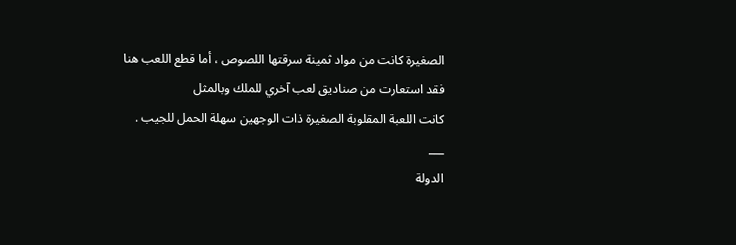الصغيرة كانت من مواد ثمينة سرقتها اللصوص ، أما قطع اللعب هنا فقد استعارت من صناديق لعب آخري للملك وبالمثل
كانت اللعبة المقلوبة الصغيرة ذات الوجهين سهلة الحمل للجيب .
___
الدولة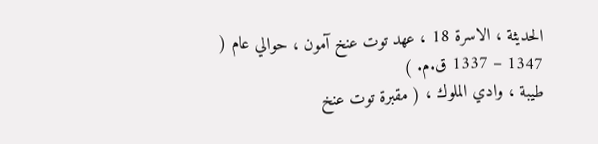الحديثة ، الاسرة 18 ، عهد توت عنخ آمون ، حوالي عام ( 1347 – 1337 ق.م. )
طيبة ، وادي الملوك ، ( مقبرة توت عنخ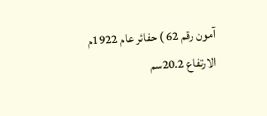آمون رقم 62 ) حفائر عام 1922م
الارتفاع 20.2سم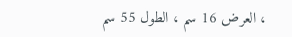، العرض 16 سم ، الطول 55 سم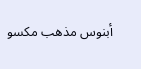أبنوس مذهب مكسو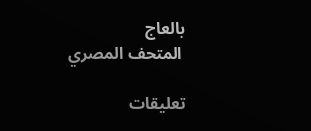بالعاج
 المتحف المصري

تعليقات